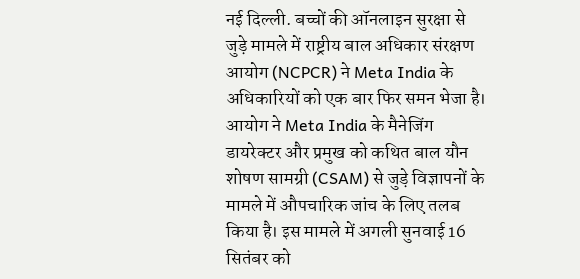नई दिल्ली. बच्चों की ऑनलाइन सुरक्षा से जुड़े मामले में राष्ट्रीय बाल अधिकार संरक्षण आयोग (NCPCR) ने Meta India के अधिकारियों को एक बार फिर समन भेजा है। आयोग ने Meta India के मैनेजिंग डायरेक्टर और प्रमुख को कथित बाल यौन शोषण सामग्री (CSAM) से जुड़े विज्ञापनों के मामले में औपचारिक जांच के लिए तलब किया है। इस मामले में अगली सुनवाई 16 सितंबर को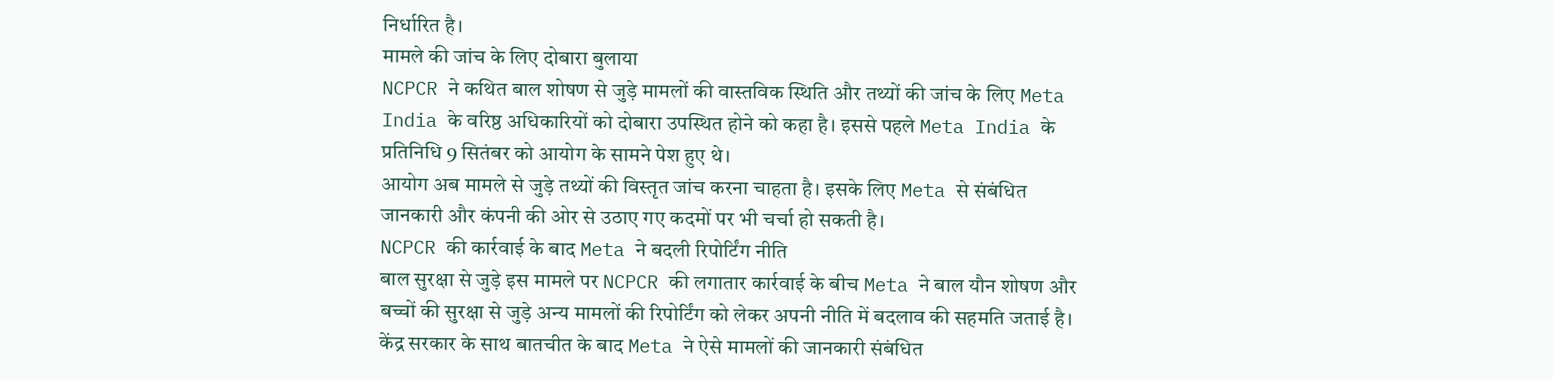निर्धारित है।
मामले की जांच के लिए दोबारा बुलाया
NCPCR ने कथित बाल शोषण से जुड़े मामलों की वास्तविक स्थिति और तथ्यों की जांच के लिए Meta India के वरिष्ठ अधिकारियों को दोबारा उपस्थित होने को कहा है। इससे पहले Meta India के प्रतिनिधि 9 सितंबर को आयोग के सामने पेश हुए थे।
आयोग अब मामले से जुड़े तथ्यों की विस्तृत जांच करना चाहता है। इसके लिए Meta से संबंधित जानकारी और कंपनी की ओर से उठाए गए कदमों पर भी चर्चा हो सकती है।
NCPCR की कार्रवाई के बाद Meta ने बदली रिपोर्टिंग नीति
बाल सुरक्षा से जुड़े इस मामले पर NCPCR की लगातार कार्रवाई के बीच Meta ने बाल यौन शोषण और बच्चों की सुरक्षा से जुड़े अन्य मामलों की रिपोर्टिंग को लेकर अपनी नीति में बदलाव की सहमति जताई है।
केंद्र सरकार के साथ बातचीत के बाद Meta ने ऐसे मामलों की जानकारी संबंधित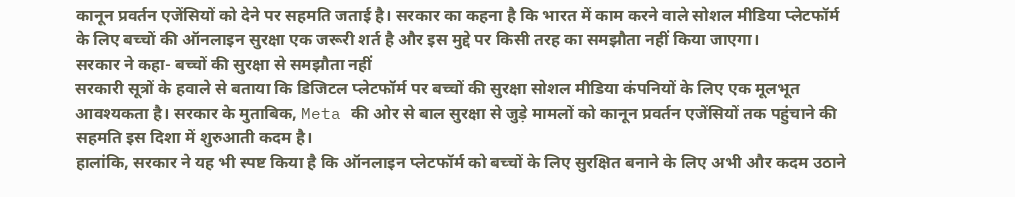कानून प्रवर्तन एजेंसियों को देने पर सहमति जताई है। सरकार का कहना है कि भारत में काम करने वाले सोशल मीडिया प्लेटफॉर्म के लिए बच्चों की ऑनलाइन सुरक्षा एक जरूरी शर्त है और इस मुद्दे पर किसी तरह का समझौता नहीं किया जाएगा।
सरकार ने कहा- बच्चों की सुरक्षा से समझौता नहीं
सरकारी सूत्रों के हवाले से बताया कि डिजिटल प्लेटफॉर्म पर बच्चों की सुरक्षा सोशल मीडिया कंपनियों के लिए एक मूलभूत आवश्यकता है। सरकार के मुताबिक, Meta की ओर से बाल सुरक्षा से जुड़े मामलों को कानून प्रवर्तन एजेंसियों तक पहुंचाने की सहमति इस दिशा में शुरुआती कदम है।
हालांकि, सरकार ने यह भी स्पष्ट किया है कि ऑनलाइन प्लेटफॉर्म को बच्चों के लिए सुरक्षित बनाने के लिए अभी और कदम उठाने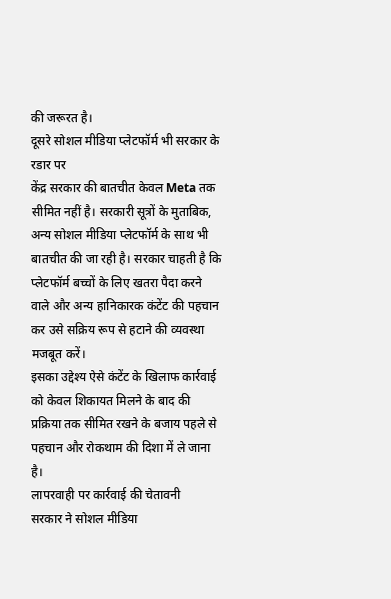की जरूरत है।
दूसरे सोशल मीडिया प्लेटफॉर्म भी सरकार के रडार पर
केंद्र सरकार की बातचीत केवल Meta तक सीमित नहीं है। सरकारी सूत्रों के मुताबिक, अन्य सोशल मीडिया प्लेटफॉर्म के साथ भी बातचीत की जा रही है। सरकार चाहती है कि प्लेटफॉर्म बच्चों के लिए खतरा पैदा करने वाले और अन्य हानिकारक कंटेंट की पहचान कर उसे सक्रिय रूप से हटाने की व्यवस्था मजबूत करें।
इसका उद्देश्य ऐसे कंटेंट के खिलाफ कार्रवाई को केवल शिकायत मिलने के बाद की प्रक्रिया तक सीमित रखने के बजाय पहले से पहचान और रोकथाम की दिशा में ले जाना है।
लापरवाही पर कार्रवाई की चेतावनी
सरकार ने सोशल मीडिया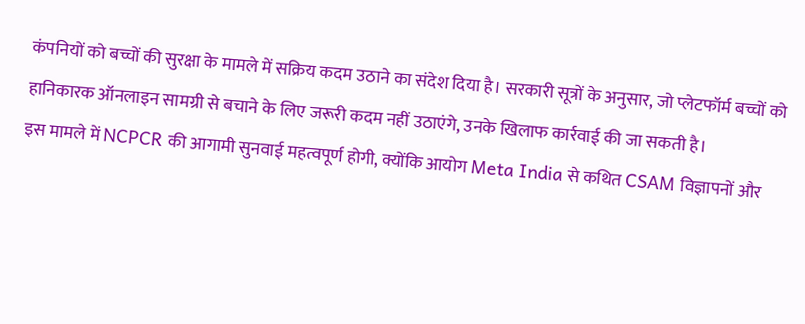कंपनियों को बच्चों की सुरक्षा के मामले में सक्रिय कदम उठाने का संदेश दिया है। सरकारी सूत्रों के अनुसार, जो प्लेटफॉर्म बच्चों को हानिकारक ऑनलाइन सामग्री से बचाने के लिए जरूरी कदम नहीं उठाएंगे, उनके खिलाफ कार्रवाई की जा सकती है।
इस मामले में NCPCR की आगामी सुनवाई महत्वपूर्ण होगी, क्योंकि आयोग Meta India से कथित CSAM विज्ञापनों और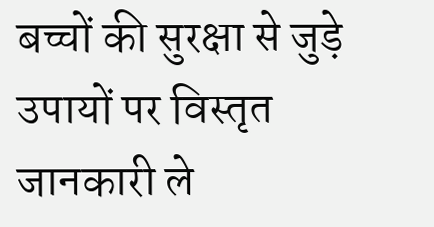बच्चों की सुरक्षा से जुड़े उपायों पर विस्तृत जानकारी ले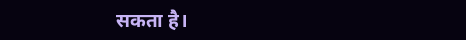सकता है।